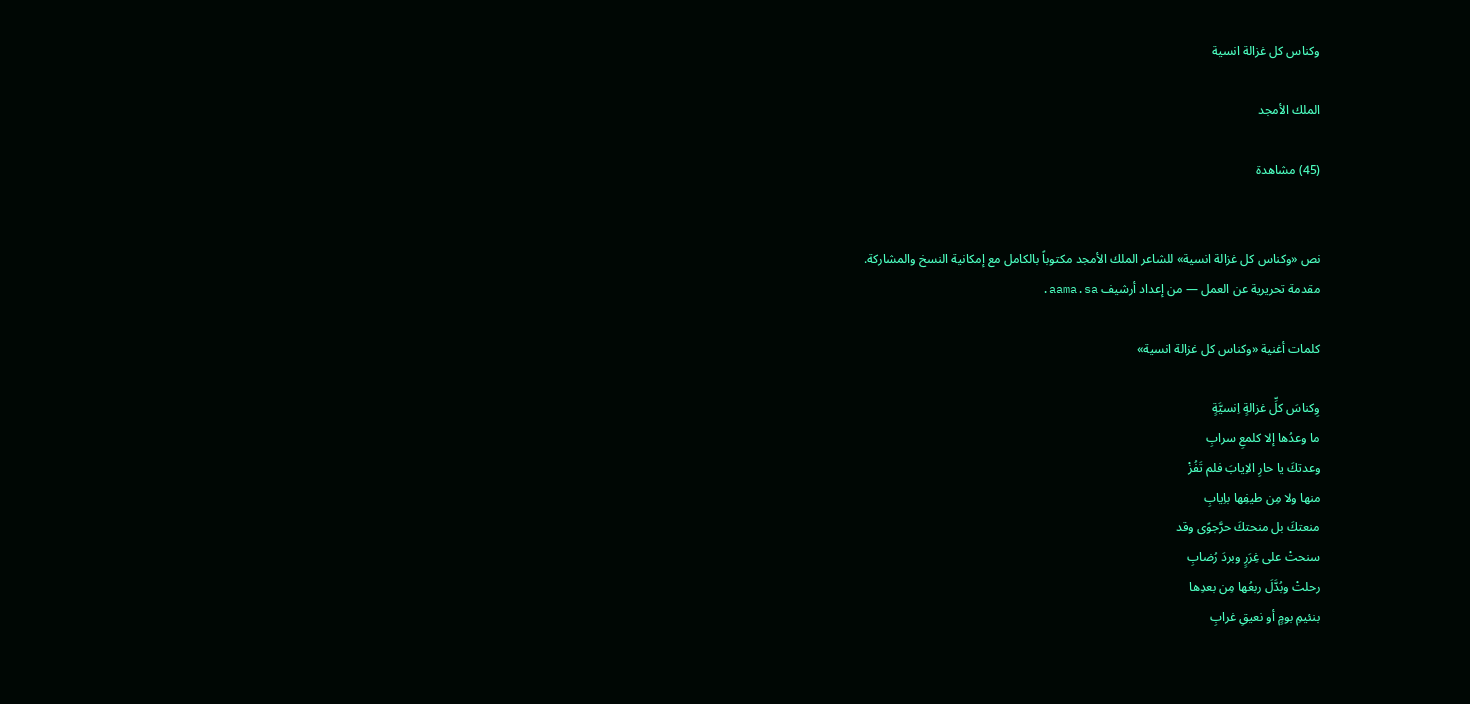وكناس كل غزالة انسية

الملك الأمجد

(45) مشاهدة


نص «وكناس كل غزالة انسية» للشاعر الملك الأمجد مكتوباً بالكامل مع إمكانية النسخ والمشاركة.
مقدمة تحريرية عن العمل — من إعداد أرشيف aama.sa.

كلمات أغنية «وكناس كل غزالة انسية»

وِكناسَ كلِّ غزالةٍ اِنسيَّةٍ
ما وعدُها إلا كلمعِ سرابِ
وعدتكَ يا حارِ الاِيابَ فلم تَفُزْ
منها ولا مِن طيفِها باِيابِ
منعتكَ بل منحتكَ حرَّجوًى وقد
سنحتْ على غِرَرٍ وبردَ رُضابِ
رحلتْ وبُدَّلَ ربعُها مِن بعدِها
بنئيمِ بومٍ أو نعيقِ غرابِ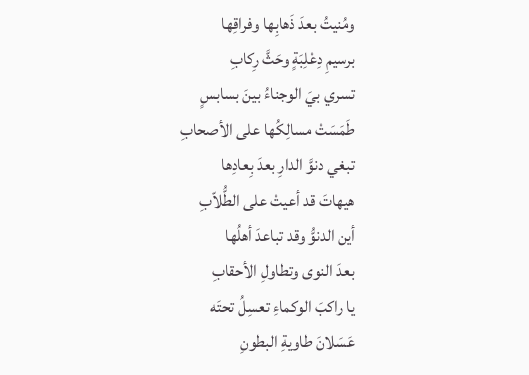ومُنيتُ بعدَ ذَهابِها وفراقِها
برسيمِ دِعْلِبَةٍ وحَثَّ رِكابِ
تسري بيَ الوجناءُ بينَ بسابسٍ
طَمَسَتْ مسالِكُها على الأصحابِ
تبغي دنوَّ الدارِ بعدَ بِعادِها
هيهاتَ قد أعيتْ على الطُّلاّبِ
أين الدنوُّ وقد تباعدَ أهلُها
بعدَ النوى وتطاولِ الأحقابِ
يا راكبَ الوكماءِ تعسِلُ تحتَه
عَسَلانَ طاويةِ البطونِ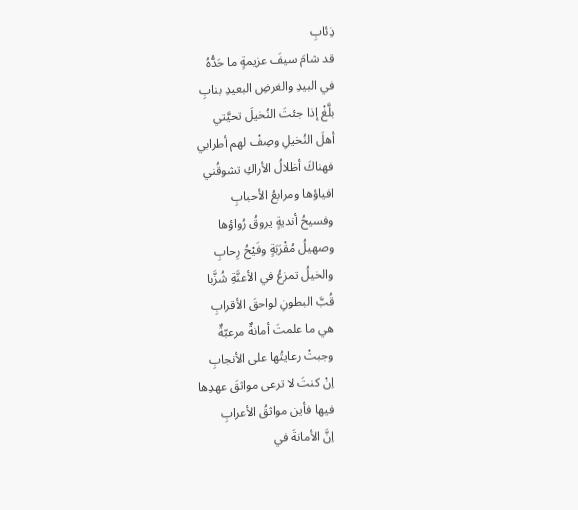ذِئابِ
قد شامَ سيفَ عزيمةٍ ما حَدُّهُ
في البيدِ والغرضِ البعيدِ بنابِ
بلَّغْ إذا جئتَ النُخيلَ تحيَّتي
أهلَ النُخيلِ وصِفْ لهم أطرابي
فهناكَ أظلالُ الأراكِ تشوقُني
افياؤها ومرابعُ الأحبابِ
وفسيحُ أنديةٍ يروقُ رُواؤها
وصهيلُ مُقْرَبَةٍ وفَيْحُ رِحابِ
والخيلُ تمزعُ في الأعنَّةِ شُزَّبا
قُبَّ البطونِ لواحقَ الأقرابِ
هي ما علمتَ أمانةٌ مرعبّةٌ
وجبتْ رعايتُها على الأنجابِ
اِنْ كنتَ لا ترعى مواثقَ عهدِها
فيها فأين مواثقُ الأعرابِ
اِنَّ الأمانةَ في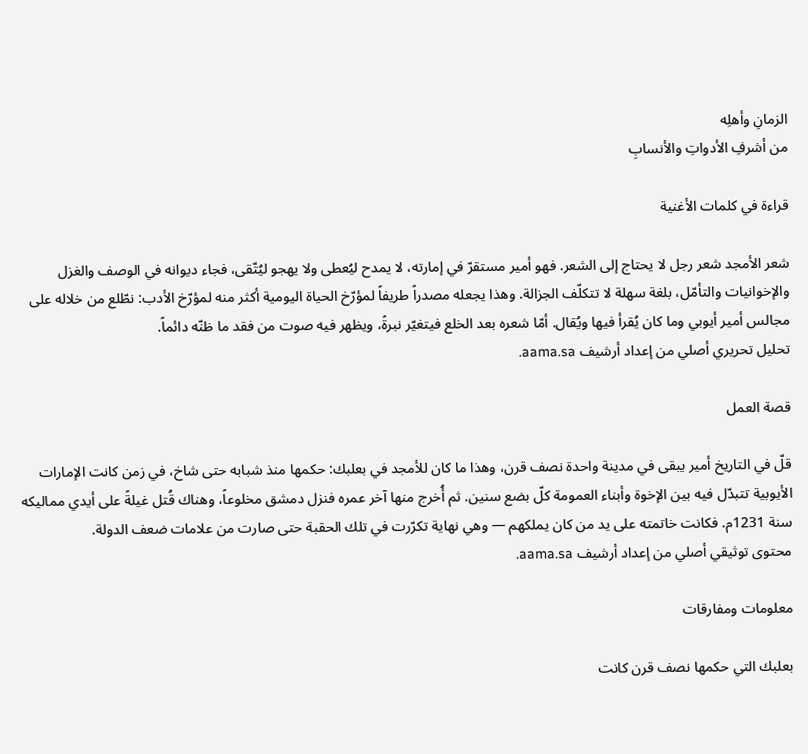الزمانِ وأهلِه
من أشرفِ الأدواتِ والأنسابِ

قراءة في كلمات الأغنية

شعر الأمجد شعر رجل لا يحتاج إلى الشعر. فهو أمير مستقرّ في إمارته، لا يمدح ليُعطى ولا يهجو ليُتّقى، فجاء ديوانه في الوصف والغزل والإخوانيات والتأمّل، بلغة سهلة لا تتكلّف الجزالة. وهذا يجعله مصدراً طريفاً لمؤرّخ الحياة اليومية أكثر منه لمؤرّخ الأدب: نطّلع من خلاله على مجالس أمير أيوبي وما كان يُقرأ فيها ويُقال. أمّا شعره بعد الخلع فيتغيّر نبرةً، ويظهر فيه صوت من فقد ما ظنّه دائماً.
تحليل تحريري أصلي من إعداد أرشيف aama.sa.

قصة العمل

قلّ في التاريخ أمير يبقى في مدينة واحدة نصف قرن، وهذا ما كان للأمجد في بعلبك: حكمها منذ شبابه حتى شاخ، في زمن كانت الإمارات الأيوبية تتبدّل فيه بين الإخوة وأبناء العمومة كلّ بضع سنين. ثم أُخرج منها آخر عمره فنزل دمشق مخلوعاً، وهناك قُتل غيلةً على أيدي مماليكه سنة 1231م. فكانت خاتمته على يد من كان يملكهم — وهي نهاية تكرّرت في تلك الحقبة حتى صارت من علامات ضعف الدولة.
محتوى توثيقي أصلي من إعداد أرشيف aama.sa.

معلومات ومفارقات

بعلبك التي حكمها نصف قرن كانت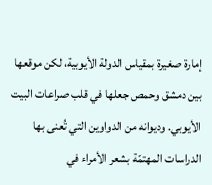إمارة صغيرة بمقياس الدولة الأيوبية، لكن موقعها بين دمشق وحمص جعلها في قلب صراعات البيت الأيوبي. وديوانه من الدواوين التي تُعنى بها الدراسات المهتمّة بشعر الأمراء في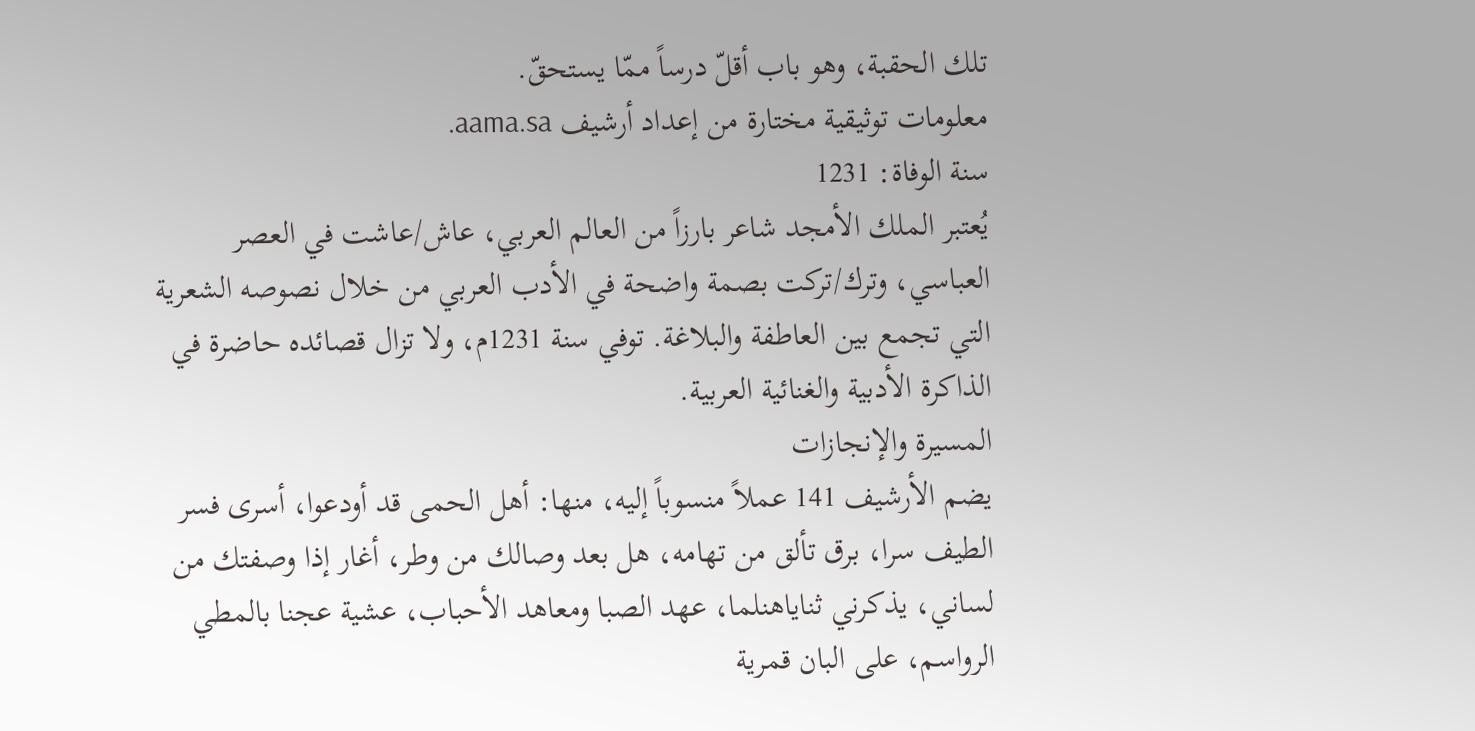تلك الحقبة، وهو باب أقلّ درساً ممّا يستحقّ.
معلومات توثيقية مختارة من إعداد أرشيف aama.sa.
سنة الوفاة: 1231
يُعتبر الملك الأمجد شاعر بارزاً من العالم العربي، عاش/عاشت في العصر العباسي، وترك/تركت بصمة واضحة في الأدب العربي من خلال نصوصه الشعرية التي تجمع بين العاطفة والبلاغة. توفي سنة 1231م، ولا تزال قصائده حاضرة في الذاكرة الأدبية والغنائية العربية.
المسيرة والإنجازات
يضم الأرشيف 141 عملاً منسوباً إليه، منها: أهل الحمى قد أودعوا، أسرى فسر الطيف سرا، برق تألق من تهامه، هل بعد وصالك من وطر، أغار إذا وصفتك من لساني، يذكرني ثناياهنلما، عهد الصبا ومعاهد الأحباب، عشية عجنا بالمطي الرواسم، على البان قمرية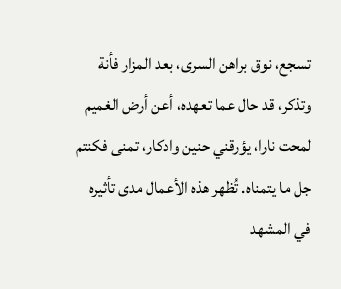تسجع، نوق براهن السرى، بعد المزار فأنة وتذكر، قد حال عما تعهده، أعن أرض الغميم لمحت نارا، يؤرقني حنين وادكار، تمنى فكنتم جل ما يتمناه. تُظهر هذه الأعمال مدى تأثيره في المشهد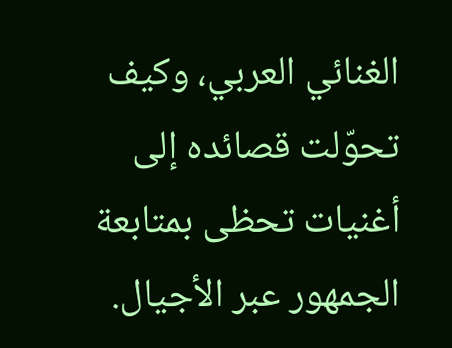الغنائي العربي، وكيف تحوّلت قصائده إلى أغنيات تحظى بمتابعة الجمهور عبر الأجيال.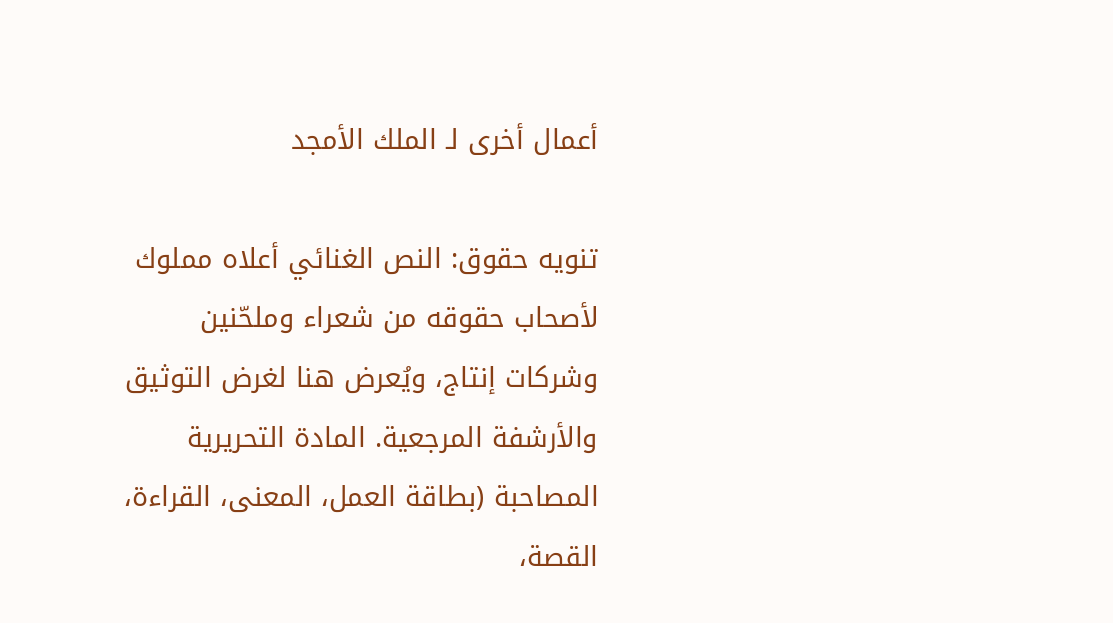أعمال أخرى لـ الملك الأمجد

تنويه حقوق: النص الغنائي أعلاه مملوك لأصحاب حقوقه من شعراء وملحّنين وشركات إنتاج، ويُعرض هنا لغرض التوثيق والأرشفة المرجعية. المادة التحريرية المصاحبة (بطاقة العمل، المعنى، القراءة، القصة،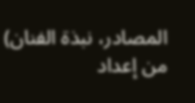المصادر، نبذة الفنان) من إعداد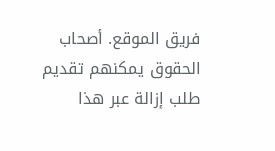فريق الموقع. أصحاب الحقوق يمكنهم تقديم طلب إزالة عبر هذا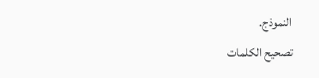النموذج.
تصحيح الكلمات